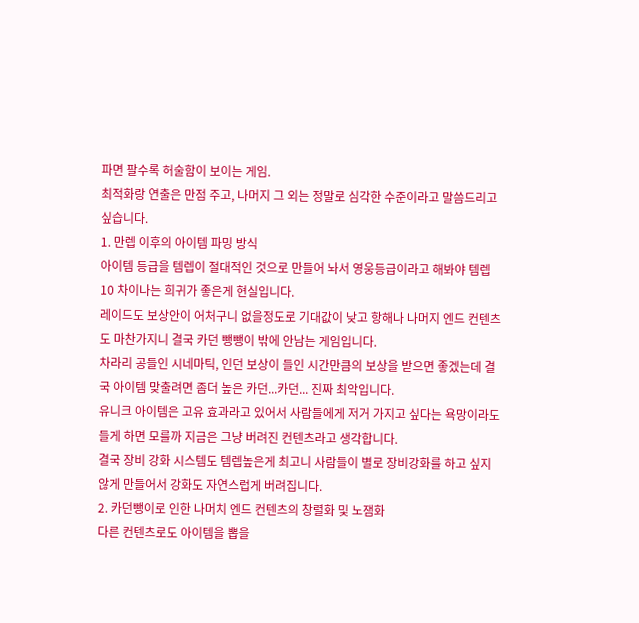파면 팔수록 허술함이 보이는 게임.
최적화랑 연출은 만점 주고, 나머지 그 외는 정말로 심각한 수준이라고 말씀드리고 싶습니다.
1. 만렙 이후의 아이템 파밍 방식
아이템 등급을 템렙이 절대적인 것으로 만들어 놔서 영웅등급이라고 해봐야 템렙 10 차이나는 희귀가 좋은게 현실입니다.
레이드도 보상안이 어처구니 없을정도로 기대값이 낮고 항해나 나머지 엔드 컨텐츠도 마찬가지니 결국 카던 뺑뺑이 밖에 안남는 게임입니다.
차라리 공들인 시네마틱, 인던 보상이 들인 시간만큼의 보상을 받으면 좋겠는데 결국 아이템 맞출려면 좀더 높은 카던...카던... 진짜 최악입니다.
유니크 아이템은 고유 효과라고 있어서 사람들에게 저거 가지고 싶다는 욕망이라도 들게 하면 모를까 지금은 그냥 버려진 컨텐츠라고 생각합니다.
결국 장비 강화 시스템도 템렙높은게 최고니 사람들이 별로 장비강화를 하고 싶지 않게 만들어서 강화도 자연스럽게 버려집니다.
2. 카던뺑이로 인한 나머치 엔드 컨텐츠의 창렬화 및 노잼화
다른 컨텐츠로도 아이템을 뽑을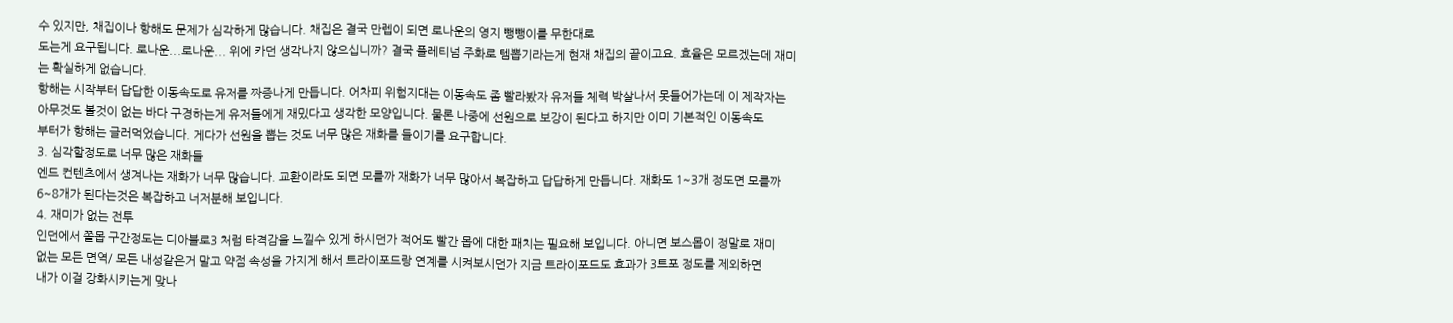수 있지만, 채집이나 항해도 문제가 심각하게 많습니다. 채집은 결국 만렙이 되면 로나운의 영지 뺑뺑이를 무한대로
도는게 요구됩니다. 로나운...로나운... 위에 카던 생각나지 않으십니까? 결국 플레티넘 주화로 템뽑기라는게 현재 채집의 끝이고요. 효율은 모르겠는데 재미
는 확실하게 없습니다.
항해는 시작부터 답답한 이동속도로 유저를 짜증나게 만듭니다. 어차피 위험지대는 이동속도 좀 빨라봤자 유저들 체력 박살나서 못들어가는데 이 제작자는
아무것도 볼것이 없는 바다 구경하는게 유저들에게 재밌다고 생각한 모양입니다. 물론 나중에 선원으로 보강이 된다고 하지만 이미 기본적인 이동속도
부터가 항해는 글러먹었습니다. 게다가 선원을 뽑는 것도 너무 많은 재화를 들이기를 요구합니다.
3. 심각할정도로 너무 많은 재화들
엔드 컨텐츠에서 생겨나는 재화가 너무 많습니다. 교환이라도 되면 모를까 재화가 너무 많아서 복잡하고 답답하게 만듭니다. 재화도 1~3개 정도면 모를까
6~8개가 된다는것은 복잡하고 너저분해 보입니다.
4. 재미가 없는 전투
인던에서 쫄몹 구간정도는 디아블로3 처럼 타격감을 느낄수 있게 하시던가 적어도 빨간 몹에 대한 패치는 필요해 보입니다. 아니면 보스몹이 정말로 재미
없는 모든 면역/ 모든 내성같은거 말고 약점 속성을 가지게 해서 트라이포드랑 연계를 시켜보시던가 지금 트라이포드도 효과가 3트포 정도를 제외하면
내가 이걸 강화시키는게 맞나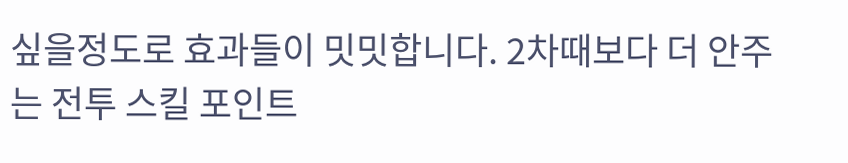싶을정도로 효과들이 밋밋합니다. 2차때보다 더 안주는 전투 스킬 포인트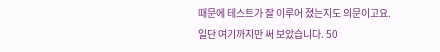때문에 테스트가 잘 이루어 졌는지도 의문이고요.
일단 여기까지만 써 보았습니다. 50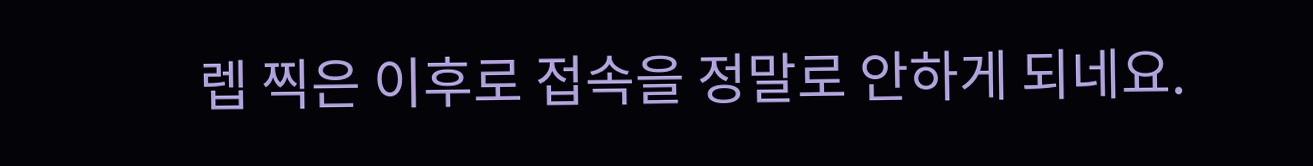렙 찍은 이후로 접속을 정말로 안하게 되네요.